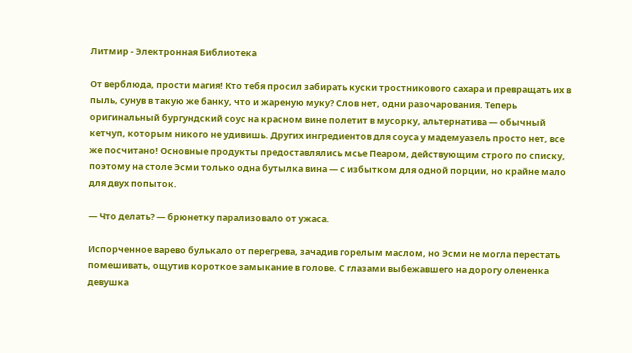Литмир - Электронная Библиотека

От верблюда, прости магия! Кто тебя просил забирать куски тростникового сахара и превращать их в пыль, сунув в такую же банку, что и жареную муку? Слов нет, одни разочарования. Теперь оригинальный бургундский соус на красном вине полетит в мусорку, альтернатива — обычный кетчуп, которым никого не удивишь. Других ингредиентов для соуса у мадемуазель просто нет, все же посчитано! Основные продукты предоставлялись мсье Пеаром, действующим строго по списку, поэтому на столе Эсми только одна бутылка вина — с избытком для одной порции, но крайне мало для двух попыток.

— Что делать? — брюнетку парализовало от ужаса.

Испорченное варево булькало от перегрева, зачадив горелым маслом, но Эсми не могла перестать помешивать, ощутив короткое замыкание в голове. С глазами выбежавшего на дорогу олененка девушка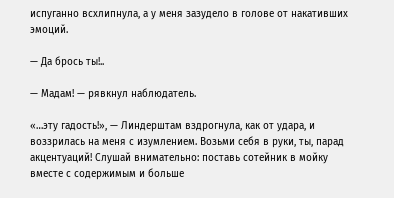испуганно всхлипнула, а у меня зазудело в голове от накативших эмоций.

— Да брось ты!..

— Мадам! — рявкнул наблюдатель.

«…эту гадость!», — Линдерштам вздрогнула, как от удара, и воззрилась на меня с изумлением. Возьми себя в руки, ты, парад акцентуаций! Слушай внимательно: поставь сотейник в мойку вместе с содержимым и больше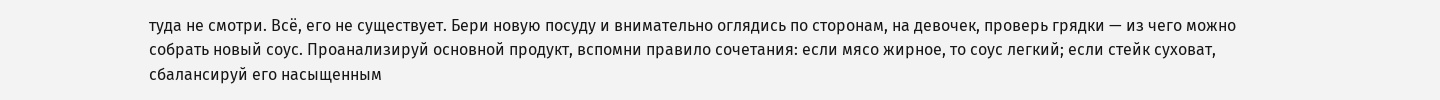туда не смотри. Всё, его не существует. Бери новую посуду и внимательно оглядись по сторонам, на девочек, проверь грядки — из чего можно собрать новый соус. Проанализируй основной продукт, вспомни правило сочетания: если мясо жирное, то соус легкий; если стейк суховат, сбалансируй его насыщенным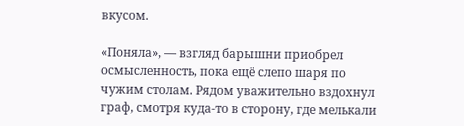вкусом.

«Поняла», — взгляд барышни приобрел осмысленность, пока ещё слепо шаря по чужим столам. Рядом уважительно вздохнул граф, смотря куда-то в сторону, где мелькали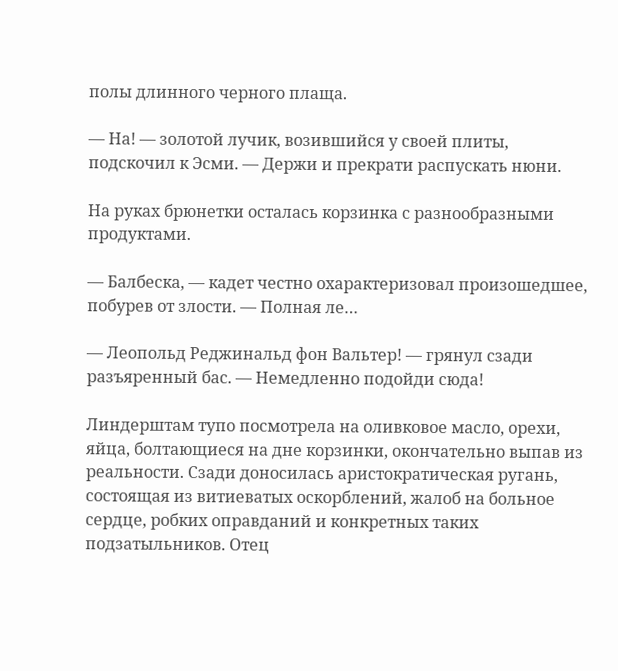полы длинного черного плаща.

— На! — золотой лучик, возившийся у своей плиты, подскочил к Эсми. — Держи и прекрати распускать нюни.

На руках брюнетки осталась корзинка с разнообразными продуктами.

— Балбеска, — кадет честно охарактеризовал произошедшее, побурев от злости. — Полная ле…

— Леопольд Реджинальд фон Вальтер! — грянул сзади разъяренный бас. — Немедленно подойди сюда!

Линдерштам тупо посмотрела на оливковое масло, орехи, яйца, болтающиеся на дне корзинки, окончательно выпав из реальности. Сзади доносилась аристократическая ругань, состоящая из витиеватых оскорблений, жалоб на больное сердце, робких оправданий и конкретных таких подзатыльников. Отец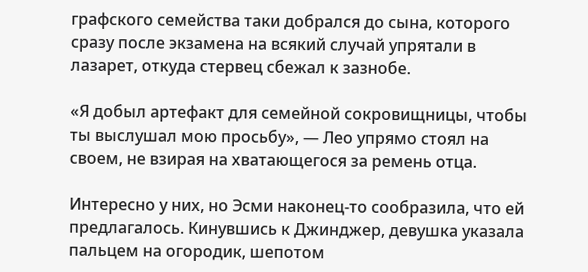графского семейства таки добрался до сына, которого сразу после экзамена на всякий случай упрятали в лазарет, откуда стервец сбежал к зазнобе.

«Я добыл артефакт для семейной сокровищницы, чтобы ты выслушал мою просьбу», — Лео упрямо стоял на своем, не взирая на хватающегося за ремень отца.

Интересно у них, но Эсми наконец-то сообразила, что ей предлагалось. Кинувшись к Джинджер, девушка указала пальцем на огородик, шепотом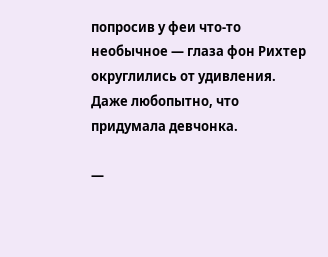попросив у феи что-то необычное — глаза фон Рихтер округлились от удивления. Даже любопытно, что придумала девчонка.

—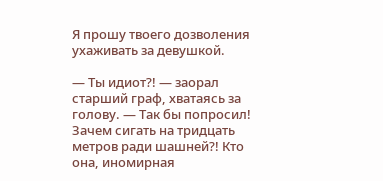Я прошу твоего дозволения ухаживать за девушкой.

— Ты идиот?! — заорал старший граф, хватаясь за голову. — Так бы попросил! Зачем сигать на тридцать метров ради шашней?! Кто она, иномирная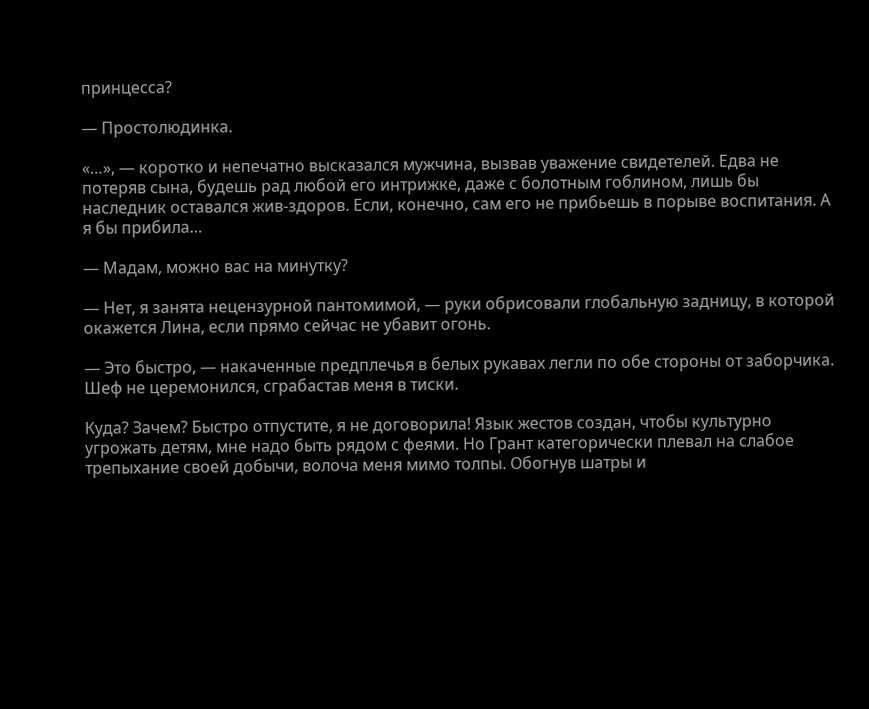принцесса?

— Простолюдинка.

«…», — коротко и непечатно высказался мужчина, вызвав уважение свидетелей. Едва не потеряв сына, будешь рад любой его интрижке, даже с болотным гоблином, лишь бы наследник оставался жив-здоров. Если, конечно, сам его не прибьешь в порыве воспитания. А я бы прибила…

— Мадам, можно вас на минутку?

— Нет, я занята нецензурной пантомимой, — руки обрисовали глобальную задницу, в которой окажется Лина, если прямо сейчас не убавит огонь.

— Это быстро, — накаченные предплечья в белых рукавах легли по обе стороны от заборчика. Шеф не церемонился, сграбастав меня в тиски.

Куда? Зачем? Быстро отпустите, я не договорила! Язык жестов создан, чтобы культурно угрожать детям, мне надо быть рядом с феями. Но Грант категорически плевал на слабое трепыхание своей добычи, волоча меня мимо толпы. Обогнув шатры и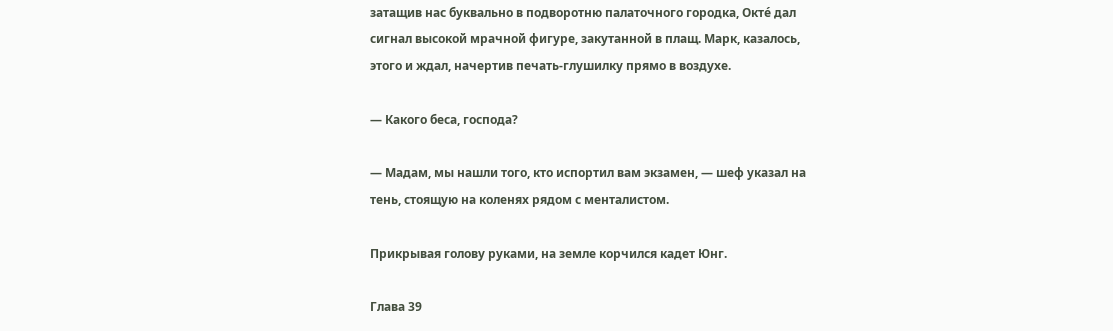затащив нас буквально в подворотню палаточного городка, Октé дал сигнал высокой мрачной фигуре, закутанной в плащ. Марк, казалось, этого и ждал, начертив печать-глушилку прямо в воздухе.

— Какого беса, господа?

— Мадам, мы нашли того, кто испортил вам экзамен, — шеф указал на тень, стоящую на коленях рядом с менталистом.

Прикрывая голову руками, на земле корчился кадет Юнг.

Глава 39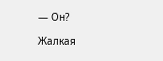— Он?

Жалкая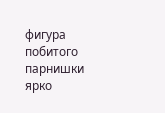фигура побитого парнишки ярко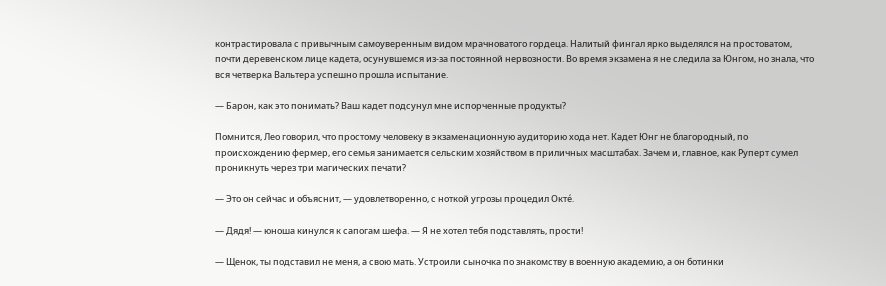контрастировала с привычным самоуверенным видом мрачноватого гордеца. Налитый фингал ярко выделялся на простоватом, почти деревенском лице кадета, осунувшемся из-за постоянной нервозности. Во время экзамена я не следила за Юнгом, но знала, что вся четверка Вальтера успешно прошла испытание.

— Барон, как это понимать? Ваш кадет подсунул мне испорченные продукты?

Помнится, Лео говорил, что простому человеку в экзаменационную аудиторию хода нет. Кадет Юнг не благородный, по происхождению фермер, его семья занимается сельским хозяйством в приличных масштабах. Зачем и, главное, как Руперт сумел проникнуть через три магических печати?

— Это он сейчас и объяснит, — удовлетворенно, с ноткой угрозы процедил Октé.

— Дядя! — юноша кинулся к сапогам шефа. — Я не хотел тебя подставлять, прости!

— Щенок, ты подставил не меня, а свою мать. Устроили сыночка по знакомству в военную академию, а он ботинки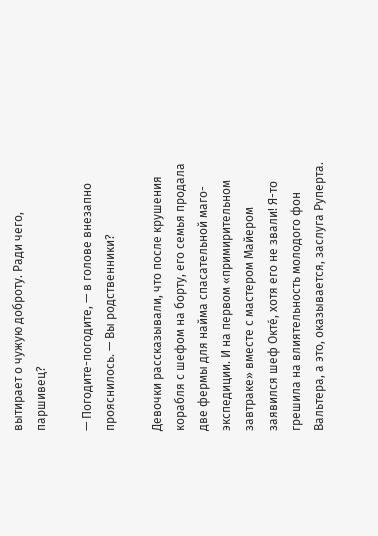вытирает о чужую доброту. Ради чего, паршивец?

— Погодите-погодите, — в голове внезапно прояснилось. — Вы родственники?

Девочки рассказывали, что после крушения корабля с шефом на борту, его семья продала две фермы для найма спасательной маго-экспедиции. И на первом «примирительном завтраке» вместе с мастером Майером заявился шеф Октé, хотя его не звали! Я-то грешила на влиятельность молодого фон Вальтера, а это, оказывается, заслуга Руперта.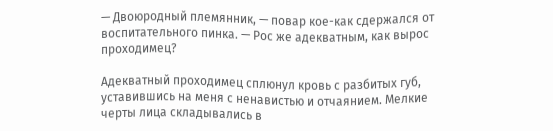— Двоюродный племянник, — повар кое-как сдержался от воспитательного пинка. — Рос же адекватным, как вырос проходимец?

Адекватный проходимец сплюнул кровь с разбитых губ, уставившись на меня с ненавистью и отчаянием. Мелкие черты лица складывались в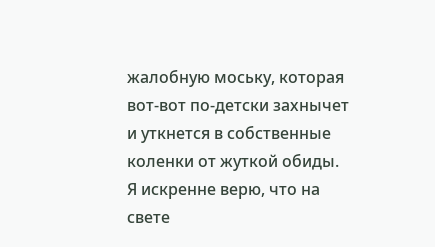жалобную моську, которая вот-вот по-детски захнычет и уткнется в собственные коленки от жуткой обиды. Я искренне верю, что на свете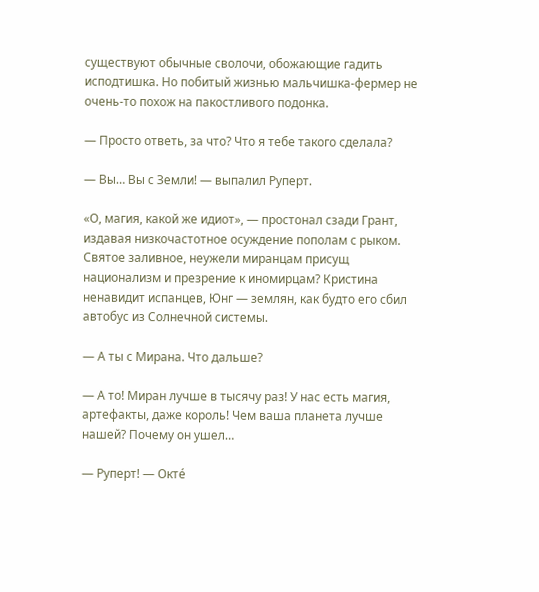существуют обычные сволочи, обожающие гадить исподтишка. Но побитый жизнью мальчишка-фермер не очень-то похож на пакостливого подонка.

— Просто ответь, за что? Что я тебе такого сделала?

— Вы… Вы с Земли! — выпалил Руперт.

«О, магия, какой же идиот», — простонал сзади Грант, издавая низкочастотное осуждение пополам с рыком. Святое заливное, неужели миранцам присущ национализм и презрение к иномирцам? Кристина ненавидит испанцев, Юнг — землян, как будто его сбил автобус из Солнечной системы.

— А ты с Мирана. Что дальше?

— А то! Миран лучше в тысячу раз! У нас есть магия, артефакты, даже король! Чем ваша планета лучше нашей? Почему он ушел…

— Руперт! — Октé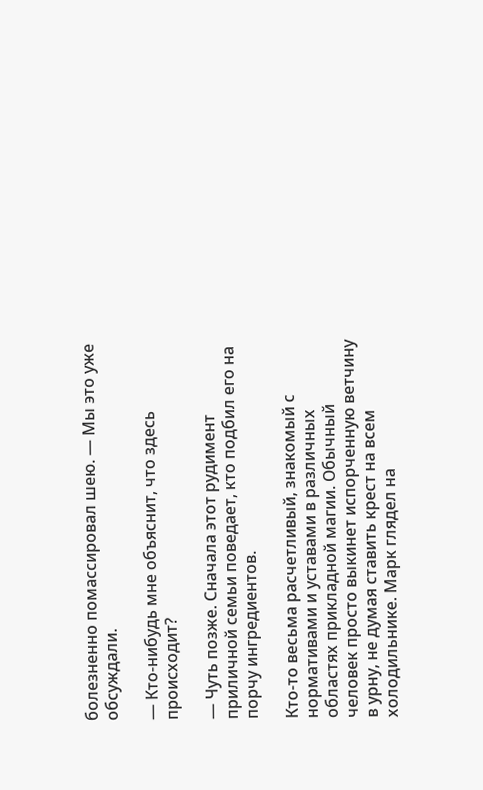болезненно помассировал шею. — Мы это уже обсуждали.

— Кто-нибудь мне объяснит, что здесь происходит?

— Чуть позже. Сначала этот рудимент приличной семьи поведает, кто подбил его на порчу ингредиентов.

Кто-то весьма расчетливый, знакомый с нормативами и уставами в различных областях прикладной магии. Обычный человек просто выкинет испорченную ветчину в урну, не думая ставить крест на всем холодильнике. Марк глядел на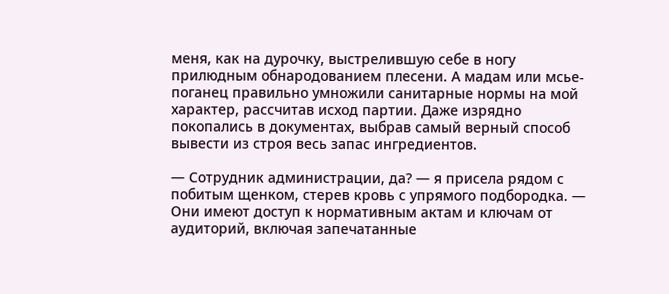меня, как на дурочку, выстрелившую себе в ногу прилюдным обнародованием плесени. А мадам или мсье-поганец правильно умножили санитарные нормы на мой характер, рассчитав исход партии. Даже изрядно покопались в документах, выбрав самый верный способ вывести из строя весь запас ингредиентов.

— Сотрудник администрации, да? — я присела рядом с побитым щенком, стерев кровь с упрямого подбородка. — Они имеют доступ к нормативным актам и ключам от аудиторий, включая запечатанные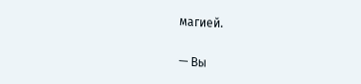магией.

— Вы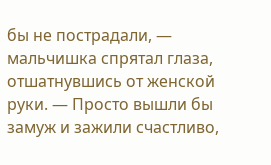бы не пострадали, — мальчишка спрятал глаза, отшатнувшись от женской руки. — Просто вышли бы замуж и зажили счастливо,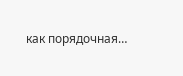как порядочная…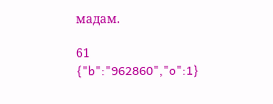мадам.

61
{"b":"962860","o":1}